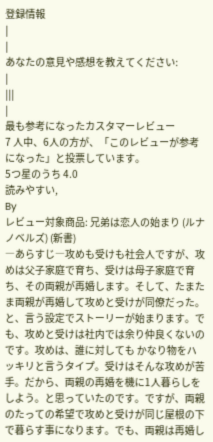登録情報
|
|
あなたの意見や感想を教えてください:
|
|||
|
最も参考になったカスタマーレビュー
7 人中、6人の方が、「このレビューが参考になった」と投票しています。
5つ星のうち 4.0
読みやすい,
By
レビュー対象商品: 兄弟は恋人の始まり (ルナノベルズ) (新書)
―あらすじ―攻めも受けも社会人ですが、攻めは父子家庭で育ち、受けは母子家庭で育ち、その両親が再婚します。そして、たまたま両親が再婚して攻めと受けが同僚だった。と、言う設定でストーリーが始まります。でも、攻めと受けは社内では余り仲良くないのです。攻めは、誰に対しても かなり物をハッキリと言うタイプ。受けはそんな攻めが苦手。だから、両親の再婚を機に1人暮らしをしよう。と思っていたのです。ですが、両親のたっての希望で攻めと受けが同じ屋根の下で暮らす事になります。でも、両親は再婚し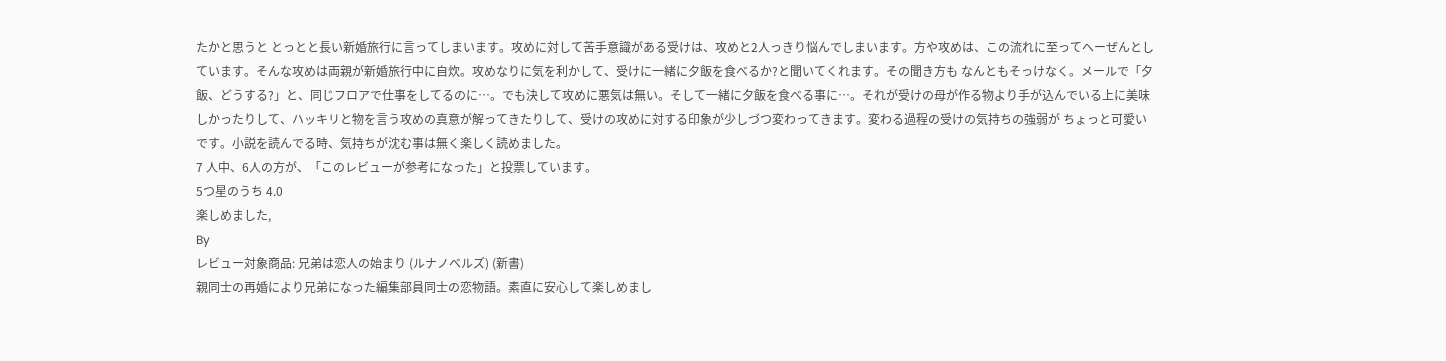たかと思うと とっとと長い新婚旅行に言ってしまいます。攻めに対して苦手意識がある受けは、攻めと2人っきり悩んでしまいます。方や攻めは、この流れに至ってへーぜんとしています。そんな攻めは両親が新婚旅行中に自炊。攻めなりに気を利かして、受けに一緒に夕飯を食べるか?と聞いてくれます。その聞き方も なんともそっけなく。メールで「夕飯、どうする?」と、同じフロアで仕事をしてるのに…。でも決して攻めに悪気は無い。そして一緒に夕飯を食べる事に…。それが受けの母が作る物より手が込んでいる上に美味しかったりして、ハッキリと物を言う攻めの真意が解ってきたりして、受けの攻めに対する印象が少しづつ変わってきます。変わる過程の受けの気持ちの強弱が ちょっと可愛いです。小説を読んでる時、気持ちが沈む事は無く楽しく読めました。
7 人中、6人の方が、「このレビューが参考になった」と投票しています。
5つ星のうち 4.0
楽しめました,
By
レビュー対象商品: 兄弟は恋人の始まり (ルナノベルズ) (新書)
親同士の再婚により兄弟になった編集部員同士の恋物語。素直に安心して楽しめまし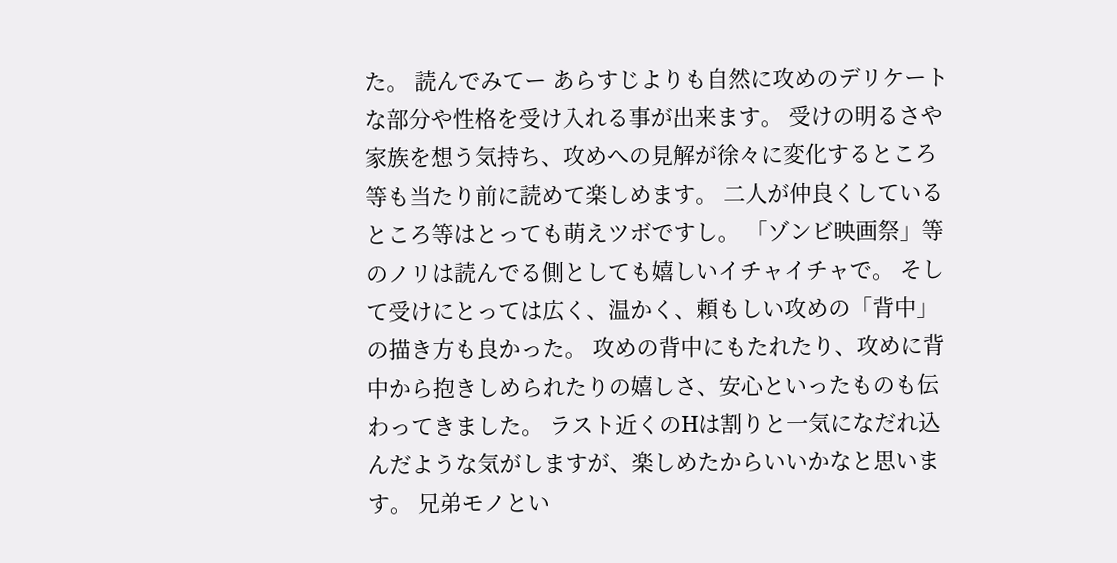た。 読んでみてー あらすじよりも自然に攻めのデリケートな部分や性格を受け入れる事が出来ます。 受けの明るさや家族を想う気持ち、攻めへの見解が徐々に変化するところ等も当たり前に読めて楽しめます。 二人が仲良くしているところ等はとっても萌えツボですし。 「ゾンビ映画祭」等のノリは読んでる側としても嬉しいイチャイチャで。 そして受けにとっては広く、温かく、頼もしい攻めの「背中」の描き方も良かった。 攻めの背中にもたれたり、攻めに背中から抱きしめられたりの嬉しさ、安心といったものも伝わってきました。 ラスト近くのHは割りと一気になだれ込んだような気がしますが、楽しめたからいいかなと思います。 兄弟モノとい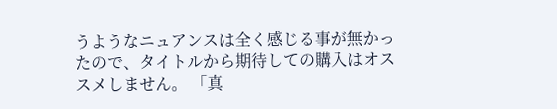うようなニュアンスは全く感じる事が無かったので、タイトルから期待しての購入はオススメしません。 「真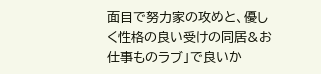面目で努力家の攻めと、優しく性格の良い受けの同居&お仕事ものラブ」で良いか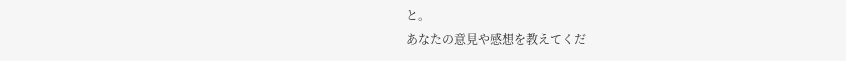と。
あなたの意見や感想を教えてくだ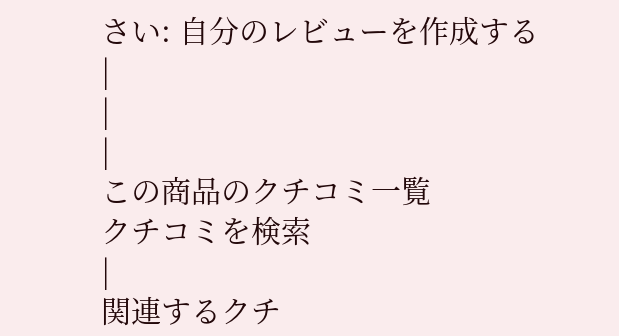さい: 自分のレビューを作成する
|
|
|
この商品のクチコミ一覧
クチコミを検索
|
関連するクチ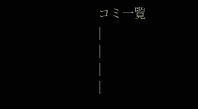コミ一覧
|
|
|
|